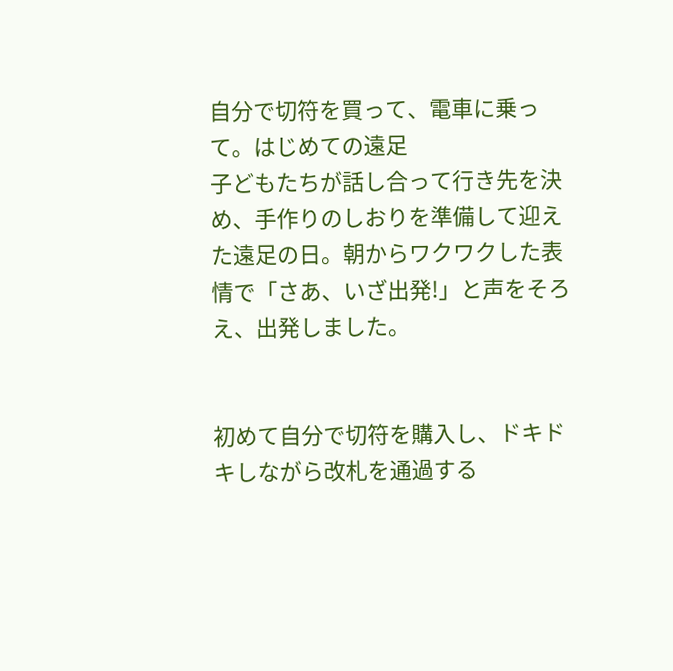自分で切符を買って、電車に乗って。はじめての遠足
子どもたちが話し合って行き先を決め、手作りのしおりを準備して迎えた遠足の日。朝からワクワクした表情で「さあ、いざ出発!」と声をそろえ、出発しました。


初めて自分で切符を購入し、ドキドキしながら改札を通過する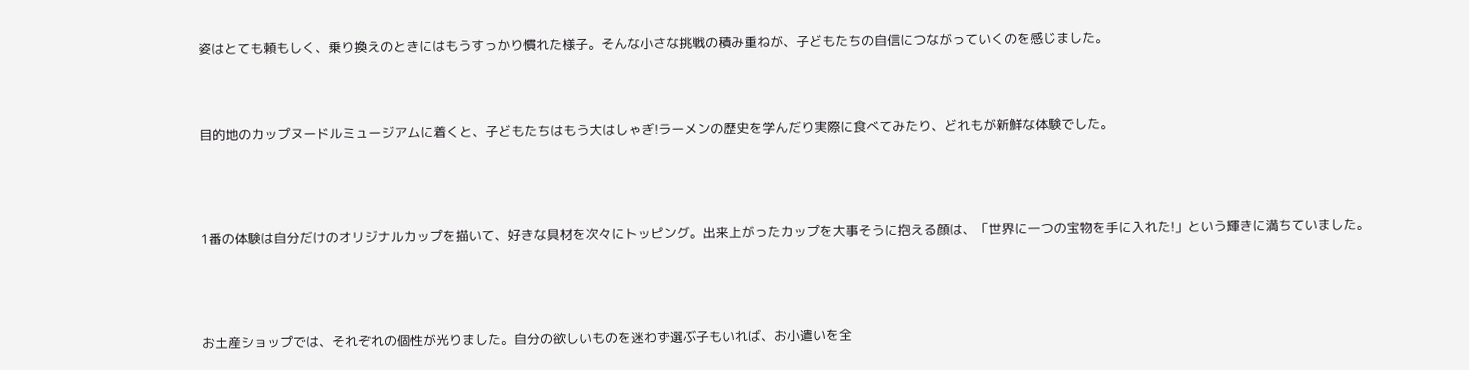姿はとても頼もしく、乗り換えのときにはもうすっかり慣れた様子。そんな小さな挑戦の積み重ねが、子どもたちの自信につながっていくのを感じました。




目的地のカップヌードルミュージアムに着くと、子どもたちはもう大はしゃぎ!ラーメンの歴史を学んだり実際に食べてみたり、どれもが新鮮な体験でした。





1番の体験は自分だけのオリジナルカップを描いて、好きな具材を次々にトッピング。出来上がったカップを大事そうに抱える顔は、「世界に一つの宝物を手に入れた!」という輝きに満ちていました。





お土産ショップでは、それぞれの個性が光りました。自分の欲しいものを迷わず選ぶ子もいれば、お小遣いを全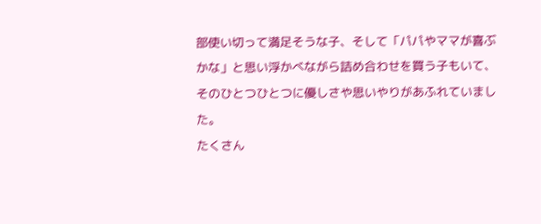部使い切って満足そうな子、そして「パパやママが喜ぶかな」と思い浮かべながら詰め合わせを買う子もいて、そのひとつひとつに優しさや思いやりがあふれていました。
たくさん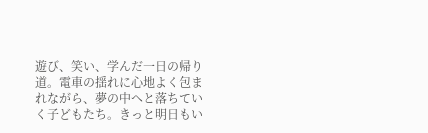遊び、笑い、学んだ一日の帰り道。電車の揺れに心地よく包まれながら、夢の中へと落ちていく子どもたち。きっと明日もい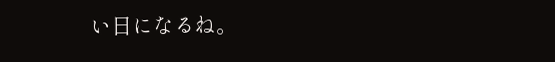い日になるね。